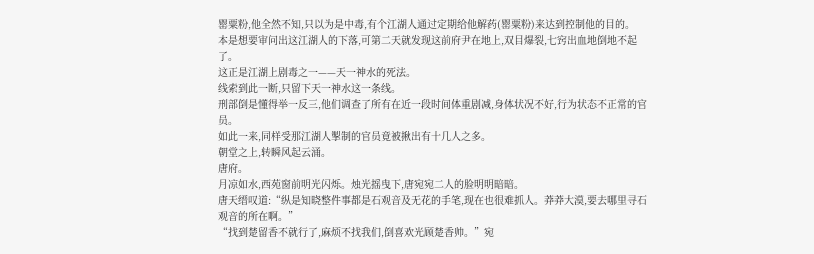罂粟粉,他全然不知,只以为是中毒,有个江湖人通过定期给他解药(罂粟粉)来达到控制他的目的。
本是想要审问出这江湖人的下落,可第二天就发现这前府尹在地上,双目爆裂,七窍出血地倒地不起了。
这正是江湖上剧毒之一——天一神水的死法。
线索到此一断,只留下天一神水这一条线。
刑部倒是懂得举一反三,他们调查了所有在近一段时间体重剧减,身体状况不好,行为状态不正常的官员。
如此一来,同样受那江湖人掣制的官员竟被揪出有十几人之多。
朝堂之上,转瞬风起云涌。
唐府。
月凉如水,西苑窗前明光闪烁。烛光摇曳下,唐宛宛二人的脸明明暗暗。
唐天缙叹道:“纵是知晓整件事都是石观音及无花的手笔,现在也很难抓人。莽莽大漠,要去哪里寻石观音的所在啊。”
“找到楚留香不就行了,麻烦不找我们,倒喜欢光顾楚香帅。”宛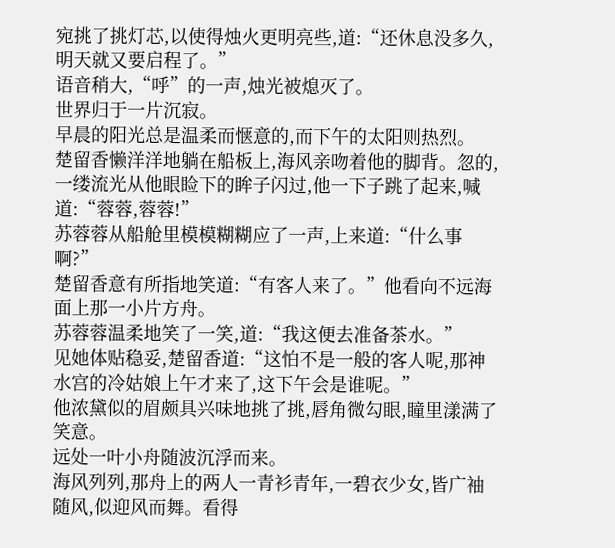宛挑了挑灯芯,以使得烛火更明亮些,道:“还休息没多久,明天就又要启程了。”
语音稍大,“呼”的一声,烛光被熄灭了。
世界归于一片沉寂。
早晨的阳光总是温柔而惬意的,而下午的太阳则热烈。
楚留香懒洋洋地躺在船板上,海风亲吻着他的脚背。忽的,一缕流光从他眼睑下的眸子闪过,他一下子跳了起来,喊道:“蓉蓉,蓉蓉!”
苏蓉蓉从船舱里模模糊糊应了一声,上来道:“什么事啊?”
楚留香意有所指地笑道:“有客人来了。”他看向不远海面上那一小片方舟。
苏蓉蓉温柔地笑了一笑,道:“我这便去准备茶水。”
见她体贴稳妥,楚留香道:“这怕不是一般的客人呢,那神水宫的冷姑娘上午才来了,这下午会是谁呢。”
他浓黛似的眉颇具兴味地挑了挑,唇角微勾眼,瞳里漾满了笑意。
远处一叶小舟随波沉浮而来。
海风列列,那舟上的两人一青衫青年,一碧衣少女,皆广袖随风,似迎风而舞。看得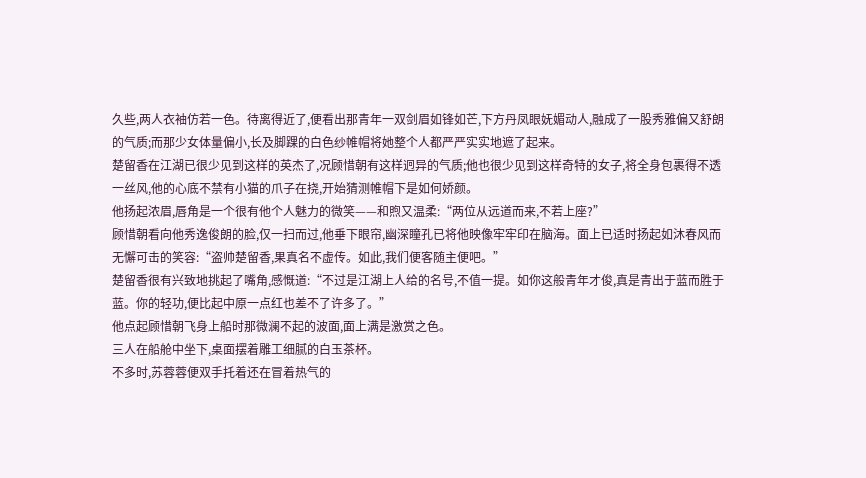久些,两人衣袖仿若一色。待离得近了,便看出那青年一双剑眉如锋如芒,下方丹凤眼妩媚动人,融成了一股秀雅偏又舒朗的气质;而那少女体量偏小,长及脚踝的白色纱帷帽将她整个人都严严实实地遮了起来。
楚留香在江湖已很少见到这样的英杰了,况顾惜朝有这样迥异的气质;他也很少见到这样奇特的女子,将全身包裹得不透一丝风,他的心底不禁有小猫的爪子在挠,开始猜测帷帽下是如何娇颜。
他扬起浓眉,唇角是一个很有他个人魅力的微笑——和煦又温柔:“两位从远道而来,不若上座?”
顾惜朝看向他秀逸俊朗的脸,仅一扫而过,他垂下眼帘,幽深瞳孔已将他映像牢牢印在脑海。面上已适时扬起如沐春风而无懈可击的笑容:“盗帅楚留香,果真名不虚传。如此,我们便客随主便吧。”
楚留香很有兴致地挑起了嘴角,感慨道:“不过是江湖上人给的名号,不值一提。如你这般青年才俊,真是青出于蓝而胜于蓝。你的轻功,便比起中原一点红也差不了许多了。”
他点起顾惜朝飞身上船时那微澜不起的波面,面上满是激赏之色。
三人在船舱中坐下,桌面摆着雕工细腻的白玉茶杯。
不多时,苏蓉蓉便双手托着还在冒着热气的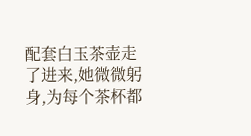配套白玉茶壶走了进来,她微微躬身,为每个茶杯都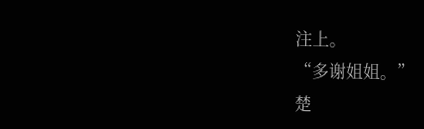注上。
“多谢姐姐。”
楚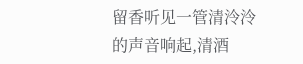留香听见一管清泠泠的声音响起,清酒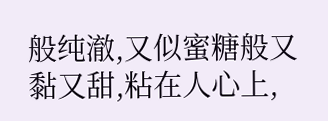般纯澈,又似蜜糖般又黏又甜,粘在人心上,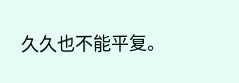久久也不能平复。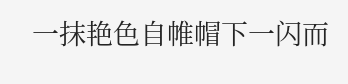一抹艳色自帷帽下一闪而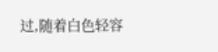过,随着白色轻容